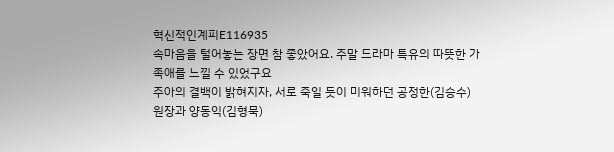혁신적인계피E116935
속마음을 털어놓는 장면 참 좋았어요. 주말 드라마 특유의 따뜻한 가족애를 느낄 수 있었구요
주아의 결백이 밝혀지자, 서로 죽일 듯이 미워하던 공정한(김승수) 원장과 양동익(김형묵)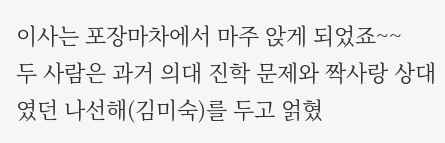이사는 포장마차에서 마주 앉게 되었죠~~
두 사람은 과거 의대 진학 문제와 짝사랑 상대였던 나선해(김미숙)를 두고 얽혔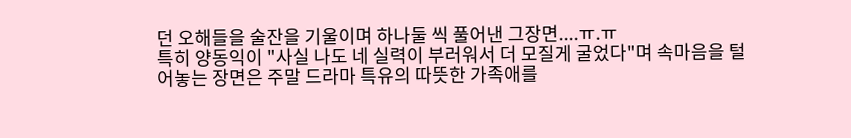던 오해들을 술잔을 기울이며 하나둘 씩 풀어낸 그장면....ㅠ.ㅠ
특히 양동익이 "사실 나도 네 실력이 부러워서 더 모질게 굴었다"며 속마음을 털어놓는 장면은 주말 드라마 특유의 따뜻한 가족애를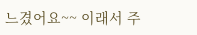느겼어요~~ 이래서 주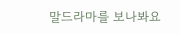말드라마를 보나봐요